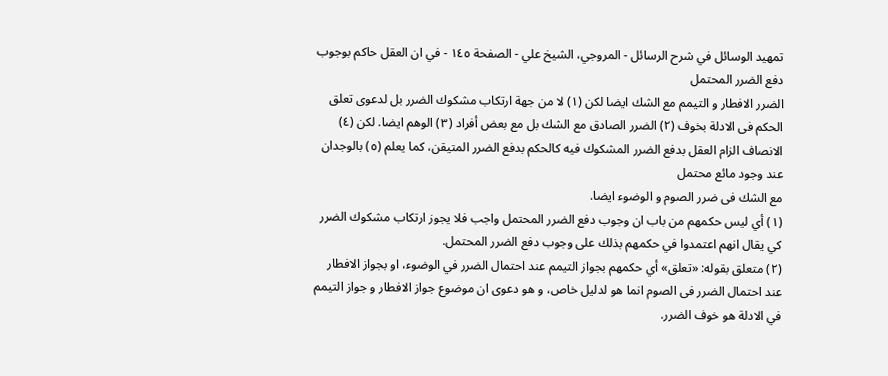تمهيد الوسائل في شرح الرسائل - المروجي، الشيخ علي - الصفحة ١٤٥ - في ان العقل حاكم بوجوب دفع الضرر المحتمل
الضرر الافطار و التيمم مع الشك ايضا لكن (١) لا من جهة ارتكاب مشكوك الضرر بل لدعوى تعلق الحكم فى الادلة بخوف (٢) الضرر الصادق مع الشك بل مع بعض أفراد (٣) الوهم ايضا. لكن (٤) الانصاف الزام العقل بدفع الضرر المشكوك فيه كالحكم بدفع الضرر المتيقن، كما يعلم (٥) بالوجدان عند وجود مائع محتمل
مع الشك فى ضرر الصوم و الوضوء ايضا.
(١) أي ليس حكمهم من باب ان وجوب دفع الضرر المحتمل واجب فلا يجوز ارتكاب مشكوك الضرر كي يقال انهم اعتمدوا في حكمهم بذلك على وجوب دفع الضرر المحتمل.
(٢) متعلق بقوله: «تعلق» أي حكمهم بجواز التيمم عند احتمال الضرر في الوضوء، او بجواز الافطار عند احتمال الضرر فى الصوم انما هو لدليل خاص، و هو دعوى ان موضوع جواز الافطار و جواز التيمم في الادلة هو خوف الضرر.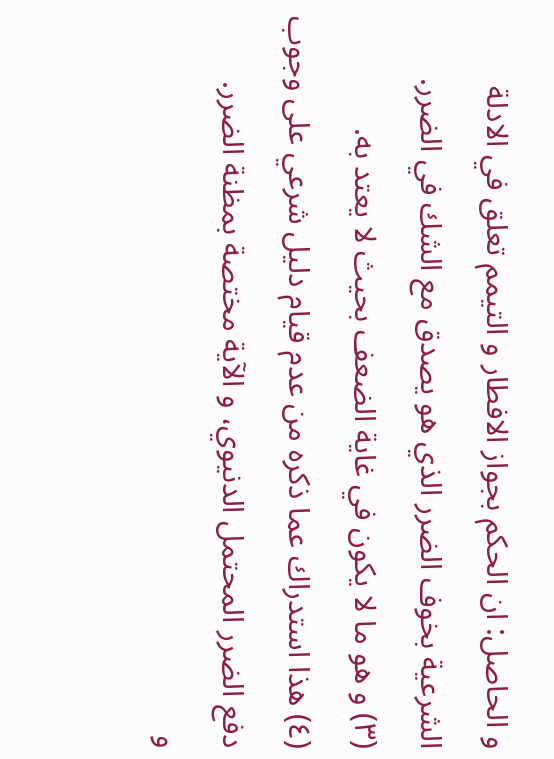و الحاصل: ان الحكم بجواز الافطار و التيمم تعلق في الادلة الشرعية بخوف الضرر الذي هو يصدق مع الشك في الضرر.
(٣) و هو ما لا يكون في غاية الضعف بحيث لا يعتد به.
(٤) هذا استدراك عما ذكره من عدم قيام دليل شرعي على وجوب دفع الضرر المحتمل الدنيوي، و الآية مختصة بمظنة الضرر.
و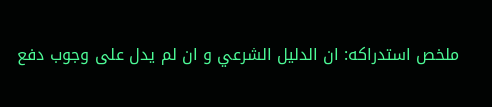ملخص استدراكه: ان الدليل الشرعي و ان لم يدل على وجوب دفع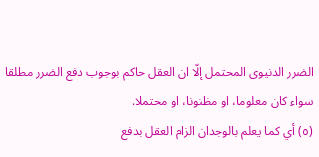الضرر الدنيوى المحتمل إلّا ان العقل حاكم بوجوب دفع الضرر مطلقا سواء كان معلوما، او مظنونا، او محتملا.
(٥) أي كما يعلم بالوجدان الزام العقل بدفع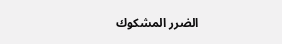الضرر المشكوك